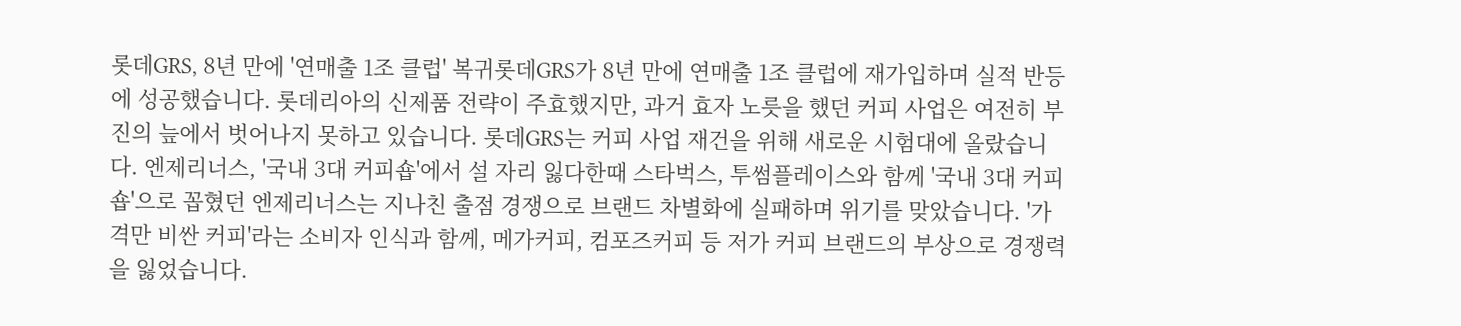롯데GRS, 8년 만에 '연매출 1조 클럽' 복귀롯데GRS가 8년 만에 연매출 1조 클럽에 재가입하며 실적 반등에 성공했습니다. 롯데리아의 신제품 전략이 주효했지만, 과거 효자 노릇을 했던 커피 사업은 여전히 부진의 늪에서 벗어나지 못하고 있습니다. 롯데GRS는 커피 사업 재건을 위해 새로운 시험대에 올랐습니다. 엔제리너스, '국내 3대 커피숍'에서 설 자리 잃다한때 스타벅스, 투썸플레이스와 함께 '국내 3대 커피숍'으로 꼽혔던 엔제리너스는 지나친 출점 경쟁으로 브랜드 차별화에 실패하며 위기를 맞았습니다. '가격만 비싼 커피'라는 소비자 인식과 함께, 메가커피, 컴포즈커피 등 저가 커피 브랜드의 부상으로 경쟁력을 잃었습니다.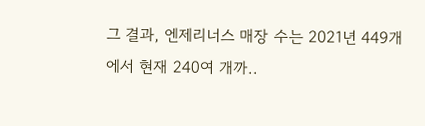그 결과, 엔제리너스 매장 수는 2021년 449개에서 현재 240여 개까..